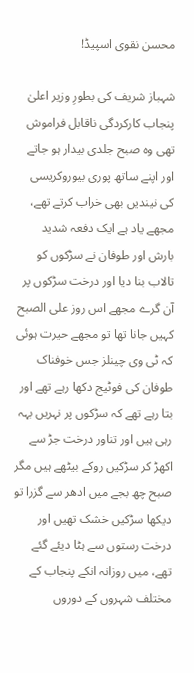محسن نقوی اسپیڈ!

شہباز شریف کی بطورِ وزیر اعلیٰ پنجاب کارکردگی ناقابل فراموش تھی وہ صبح جلدی بیدار ہو جاتے اور اپنے ساتھ پوری بیوروکریسی کی نیندیں بھی خراب کرتے تھے، مجھے یاد ہے ایک دفعہ شدید بارش اور طوفان نے سڑکوں کو تالاب بنا دیا اور درخت سڑکوں پر آن گرے مجھے اس روز علی الصبح کہیں جانا تھا تو مجھے حیرت ہوئی کہ ٹی وی چینلز جس خوفناک طوفان کی فوٹیج دکھا رہے تھے اور بتا رہے تھے کہ سڑکوں پر نہریں بہہ رہی ہیں اور تناور درخت جڑ سے اکھڑ کر سڑکیں روکے بیٹھے ہیں مگر صبح چھ بجے میں ادھر سے گزرا تو دیکھا سڑکیں خشک تھیں اور درخت رستوں سے ہٹا دیئے گئے تھے، میں روزانہ انکے پنجاب کے مختلف شہروں کے دوروں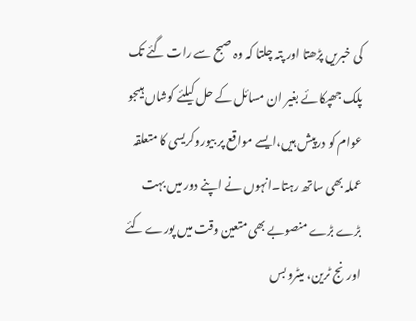کی خبریں پڑھتا اور پتہ چلتا کہ وہ صبح سے رات گئے تک پلک جھپکائے بغیر ان مسائل کے حل کیلئے کوشاں ہیںجو عوام کو درپیش ہیں،ایسے مواقع پر بیوروکریسی کا متعلقہ عملہ بھی ساتھ رہتا۔انہوں نے اپنے دور میں بہت بڑے بڑے منصوبے بھی متعین وقت میں پورے کئے اورنج ٹرین، میٹرو بس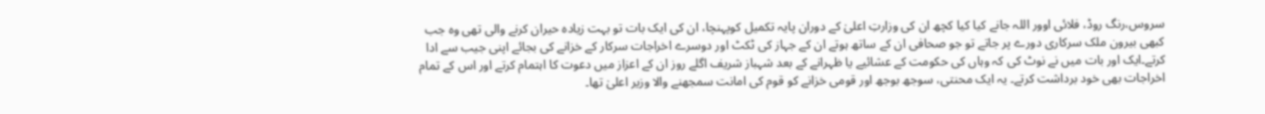سروس،رنگ روڈ، فلائی اوور اللہ جانے کیا کیا کچھ ان کی وزارتِ اعلیٰ کے دوران پایہ تکمیل کوپہنچا، ان کی ایک بات تو بہت زیادہ حیران کرنے والی تھی وہ جب کبھی بیرون ملک سرکاری دورے پر جاتے تو جو صحافی ان کے ساتھ ہوتے ان کے جہاز کی ٹکٹ اور دوسرے اخراجات سرکار کے خزانے کی بجائے اپنی جیب سے ادا کرتے۔ایک اور بات میں نے نوٹ کی کہ وہاں کی حکومت کے عشائیے یا ظہرانے کے بعد شہباز شریف اگلے روز ان کے اعزاز میں دعوت کا اہتمام کرتے اور اس کے تمام اخراجات بھی خود برداشت کرتے۔ یہ ایک محنتی، سوجھ بوجھ اور قومی خزانے کو قوم کی امانت سمجھنے والا وزیر اعلیٰ تھا۔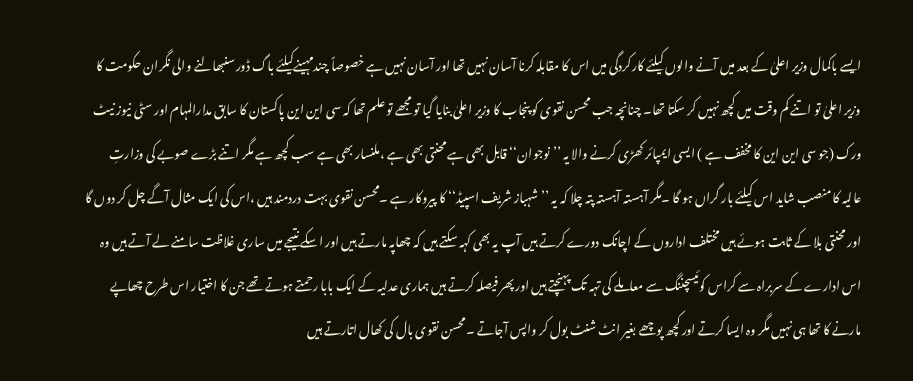ایسے باکمال وزیر اعلیٰ کے بعد میں آنے والوں کیلئے کارکردگی میں اس کا مقابلہ کرنا آسان نہیں تھا اور آسان نہیں ہے خصوصاً چندمہینےکیلئے باگ ڈور سنبھالنے والی نگران حکومت کا وزیر اعلیٰ تو اتنے کم وقت میں کچھ نہیں کر سکتا تھا۔ چنانچہ جب محسن نقوی کو پنجاب کا وزیر اعلیٰ بنایا گیا تو مجھے تو علم تھا کہ سی این این پاکستان کا سابق مدارالمہام اور سٹی نیوز نیٹ ورک (جو سی این این کا مخفف ہے ) ایسی ایمپائر کھڑی کرنے والا یہ ’’نوجوان‘‘ قابل بھی ہے محنتی بھی ہے ،ملنسار بھی ہے سب کچھ ہے مگر اتنے بڑے صوبے کی وزارتِ عالیہ کا منصب شاید اس کیلئے بار گراں ہو گا ۔مگر آہستہ آہستہ پتہ چلا کہ یہ ’’شہباز شریف اسپیڈ‘‘ کا پیروکار ہے ۔محسن نقوی بہت دردمند ہیں ،اس کی ایک مثال آگے چل کر دوں گا اور محنتی بلا کے ثابت ہوئے ہیں مختلف اداروں کے اچانک دورے کرتے ہیں آپ یہ بھی کہہ سکتے ہیں کہ چھاپہ مارتے ہیں اور اسکے نتیجے میں ساری غلاظت سامنے لے آتے ہیں وہ اس ادارے کے سربراہ سے کراس کوئیسچننگ سے معاملے کی تہہ تک پہنچتے ہیں اور پھر فیصلہ کرتے ہیں ہماری عدلیہ کے ایک بابا رحمتے ہوتے تھے جن کا اختیار اس طرح چھاپے مارنے کا تھا ہی نہیں مگر وہ ایسا کرتے اور کچھ پوچھے بغیر انٹ شنٹ بول کر واپس آجاتے ۔محسن نقوی بال کی کھال اتارتے ہیں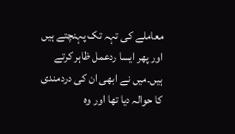معاملے کی تہہ تک پہنچتے ہیں اور پھر ایسا ردعمل ظاہر کرتے ہیں۔میں نے ابھی ان کی دردمندی کا حوالہ دیا تھا اور وہ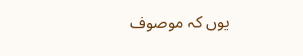یوں کہ موصوف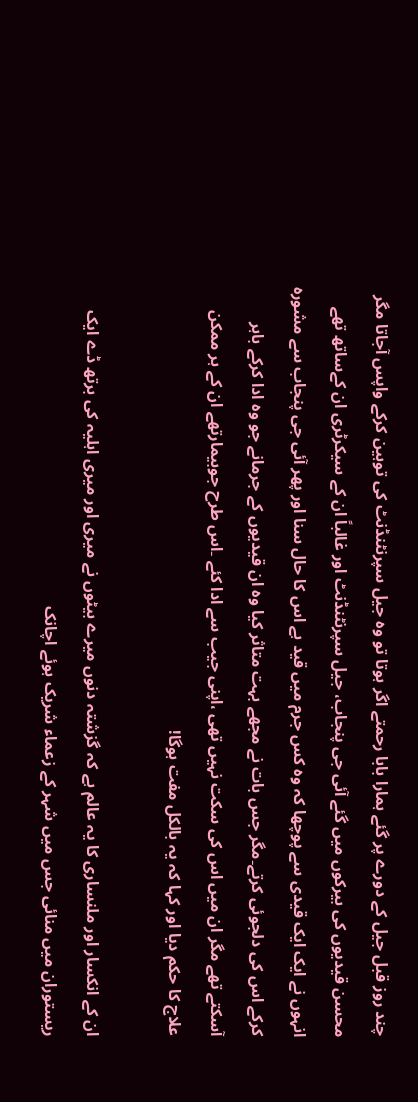چند روز قبل جیل کے دورے پر گئے ہمارا بابا رحمتے اگر ہوتا تو وہ جیل سپرنٹنڈنٹ کی توہین کرکے واپس آجاتا مگر محسن قیدیوں کی بیرکوں میں گئے آئی جی پنجاب، جیل سپرنٹنڈنٹ اور غالباً ان کے سیکرٹری ان کےساتھ تھے انہوں نے ایک ایک قیدی سے پوچھا کہ وہ کس جرم میں قید ہے اس کا حال سنا اور پھر آئی جی پنجاب سے مشورہ کرکے اس کی دلجوئی کرتے۔مگر جس بات نے مجھے بہت متاثر کیا وہ ان قیدیوں کے جرمانے جو وہ ادا کرکے باہر آسکتے تھے مگر ان میں اس کی سکت نہیں تھی ،اپنی جیب سے ادا کئے ۔اس طرح جوبیمارتھے ان کے ہر ممکن علاج کا حکم دیا اور کہا کہ یہ بالکل مفت ہوگا!

ان کے انکسار اور ملنساری کا یہ عالم ہے کہ گزشتہ دنوں میرے بیٹوں نے میری اور میری اہلیہ کی برتھ ڈے ایک ریستوران میں منائی جس میں شہر کے زعماء شریک ہوئے اچانک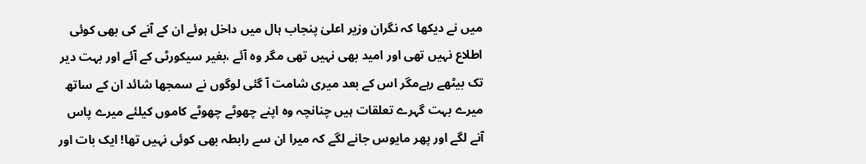میں نے دیکھا کہ نگران وزیر اعلیٰ پنجاب ہال میں داخل ہوئے ان کے آنے کی بھی کوئی اطلاع نہیں تھی اور امید بھی نہیں تھی مگر وہ آئے ،بغیر سیکورٹی کے آئے اور بہت دیر تک بیٹھے رہےمگر اس کے بعد میری شامت آ گئی لوگوں نے سمجھا شائد ان کے ساتھ میرے بہت گہرے تعلقات ہیں چنانچہ وہ اپنے چھوٹے چھوٹے کاموں کیلئے میرے پاس آنے لگے اور پھر مایوس جانے لگے کہ میرا ان سے رابطہ بھی کوئی نہیں تھا! ایک بات اور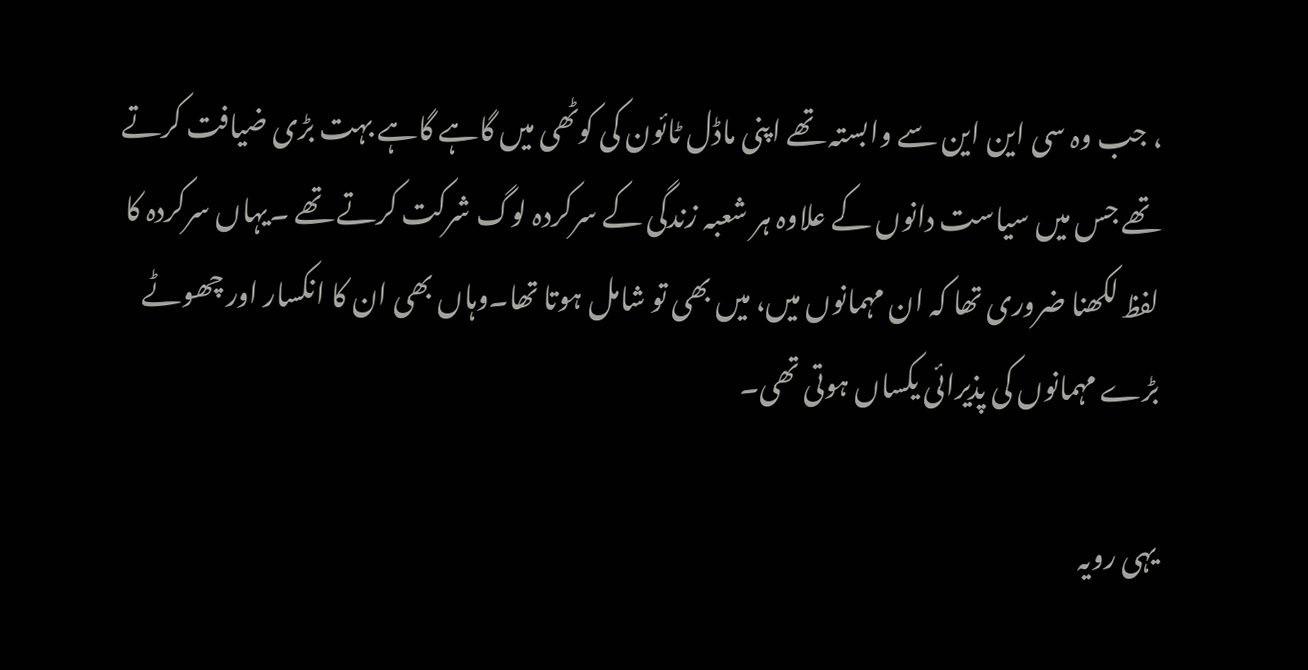، جب وہ سی این این سے وابستہ تھے اپنی ماڈل ٹائون کی کوٹھی میں گاہے گاہے بہت بڑی ضیافت کرتے تھے جس میں سیاست دانوں کے علاوہ ہر شعبہ زندگی کے سرکردہ لوگ شرکت کرتے تھے ۔یہاں سرکردہ کا لفظ لکھنا ضروری تھا کہ ان مہمانوں میں، میں بھی تو شامل ہوتا تھا۔وہاں بھی ان کا انکسار اور چھوٹے بڑے مہمانوں کی پذیرائی یکساں ہوتی تھی۔

یہی رویہ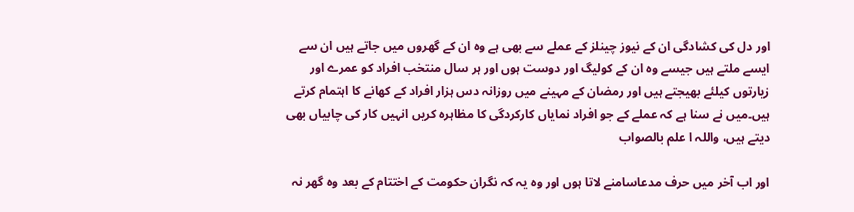اور دل کی کشادگی ان کے نیوز چینلز کے عملے سے بھی ہے وہ ان کے گھروں میں جاتے ہیں ان سے ایسے ملتے ہیں جیسے وہ ان کے کولیگ اور دوست ہوں اور ہر سال منتخب افراد کو عمرے اور زیارتوں کیلئے بھیجتے ہیں اور رمضان کے مہینے میں روزانہ دس ہزار افراد کے کھانے کا اہتمام کرتے ہیں۔میں نے سنا ہے کہ عملے کے جو افراد نمایاں کارکردگی کا مظاہرہ کریں انہیں کار کی چابیاں بھی دیتے ہیں، واللہ ا علم بالصواب

اور اب آخر میں حرف مدعاسامنے لاتا ہوں اور وہ یہ کہ نگران حکومت کے اختتام کے بعد وہ گھر نہ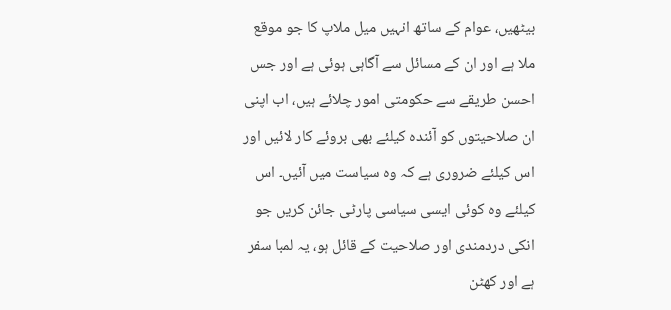بیٹھیں، عوام کے ساتھ انہیں میل ملاپ کا جو موقع ملا ہے اور ان کے مسائل سے آگاہی ہوئی ہے اور جس احسن طریقے سے حکومتی امور چلائے ہیں، اب اپنی ان صلاحیتوں کو آئندہ کیلئے بھی بروئے کار لائیں اور اس کیلئے ضروری ہے کہ وہ سیاست میں آئیں۔ اس کیلئے وہ کوئی ایسی سیاسی پارٹی جائن کریں جو انکی دردمندی اور صلاحیت کے قائل ہو، یہ لمبا سفر ہے اور کھٹن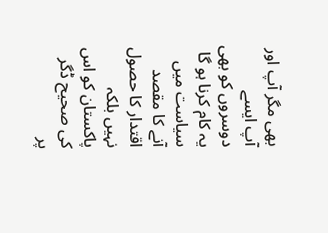بھی مگر آپ اور آپ ایسے دوسروں کو بھی یہ کام کرنا ہو گا سیاست میں آنے کا مقصد اقتدار کا حصول نہیں بلکہ پاکستان کو اس کی صحیح ڈگر پر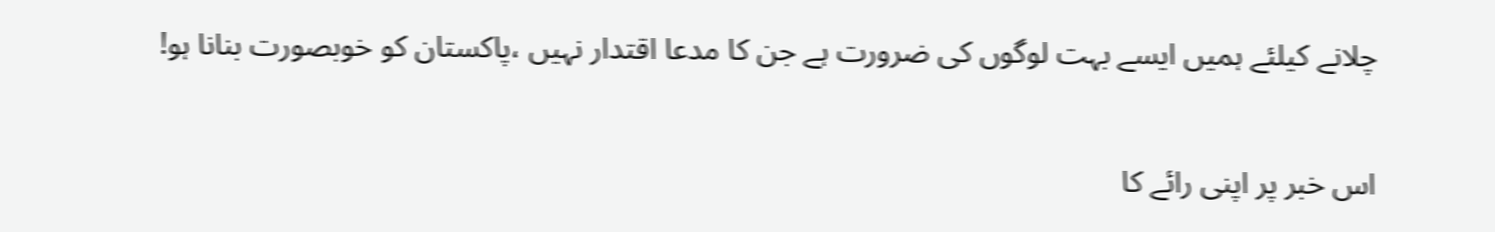چلانے کیلئے ہمیں ایسے بہت لوگوں کی ضرورت ہے جن کا مدعا اقتدار نہیں ،پاکستان کو خوبصورت بنانا ہو!

اس خبر پر اپنی رائے کا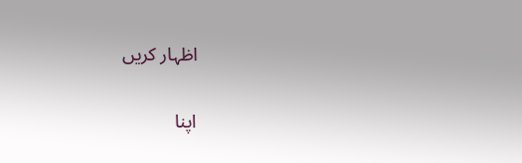اظہار کریں

اپنا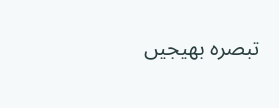تبصرہ بھیجیں